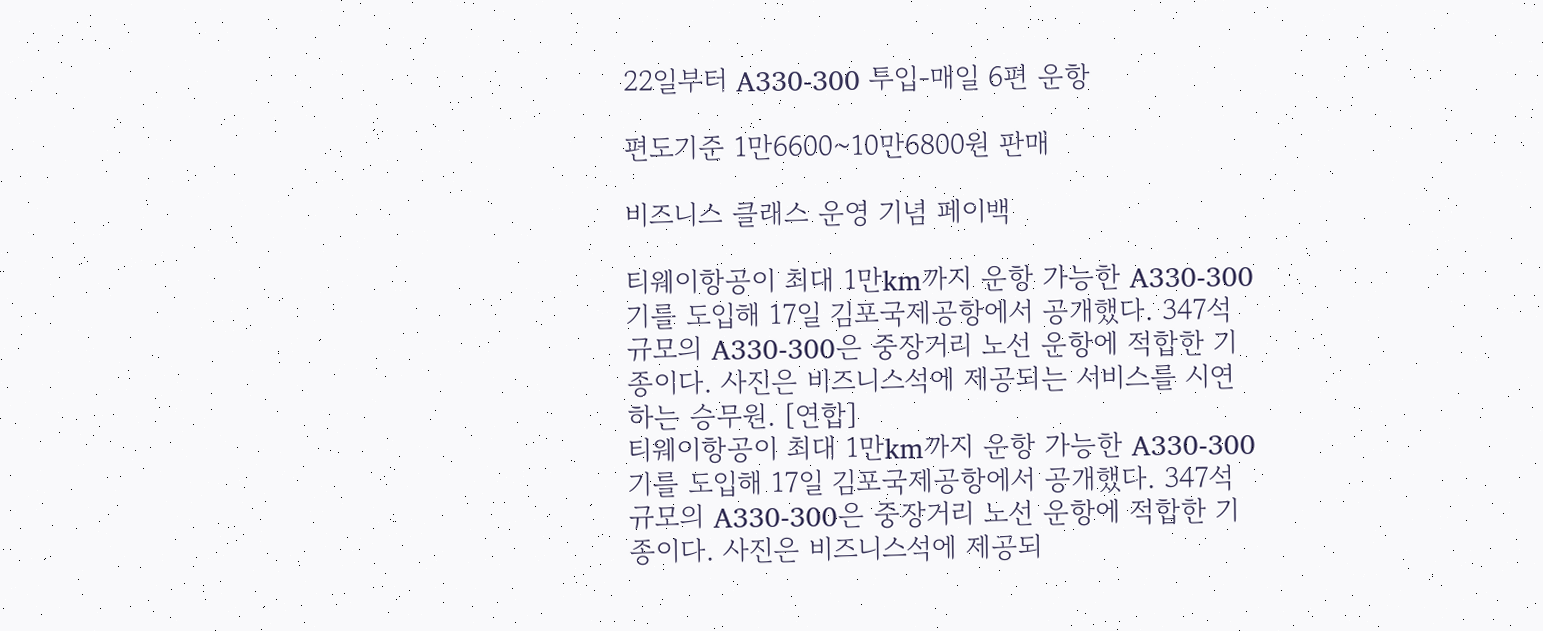22일부터 A330-300 투입-매일 6편 운항

편도기준 1만6600~10만6800원 판매

비즈니스 클래스 운영 기념 페이백

티웨이항공이 최대 1만km까지 운항 가능한 A330-300기를 도입해 17일 김포국제공항에서 공개했다. 347석 규모의 A330-300은 중장거리 노선 운항에 적합한 기종이다. 사진은 비즈니스석에 제공되는 서비스를 시연하는 승무원. [연합]
티웨이항공이 최대 1만km까지 운항 가능한 A330-300기를 도입해 17일 김포국제공항에서 공개했다. 347석 규모의 A330-300은 중장거리 노선 운항에 적합한 기종이다. 사진은 비즈니스석에 제공되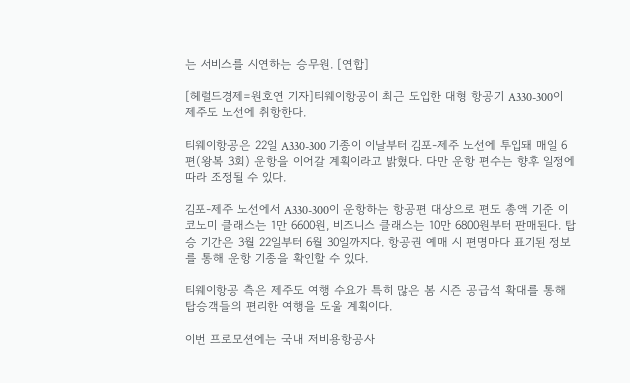는 서비스를 시연하는 승무원. [연합]

[헤럴드경제=원호연 기자]티웨이항공이 최근 도입한 대형 항공기 A330-300이 제주도 노선에 취항한다.

티웨이항공은 22일 A330-300 기종이 이날부터 김포-제주 노선에 투입돼 매일 6편(왕복 3회) 운항을 이어갈 계획이라고 밝혔다. 다만 운항 편수는 향후 일정에 따라 조정될 수 있다.

김포-제주 노선에서 A330-300이 운항하는 항공편 대상으로 편도 총액 기준 이코노미 클래스는 1만 6600원, 비즈니스 클래스는 10만 6800원부터 판매된다. 탑승 기간은 3월 22일부터 6월 30일까지다. 항공권 예매 시 편명마다 표기된 정보를 통해 운항 기종을 확인할 수 있다.

티웨이항공 측은 제주도 여행 수요가 특히 많은 봄 시즌 공급석 확대를 통해 탑승객들의 편리한 여행을 도울 계획이다.

이번 프로모션에는 국내 저비용항공사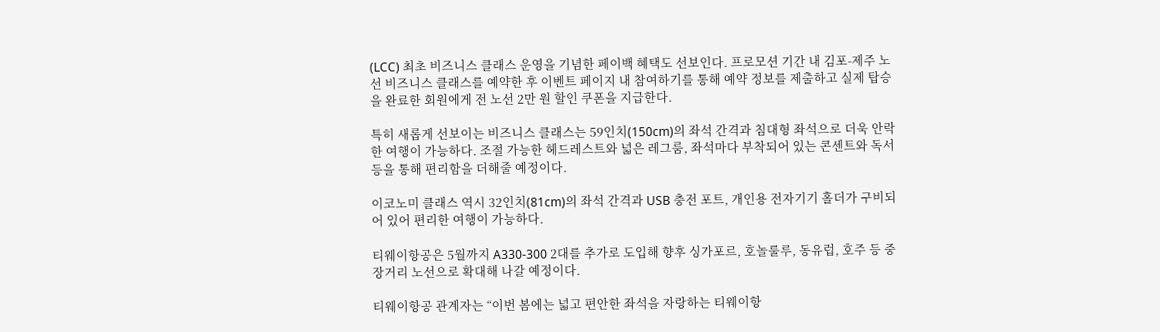(LCC) 최초 비즈니스 클래스 운영을 기념한 페이백 혜택도 선보인다. 프로모션 기간 내 김포-제주 노선 비즈니스 클래스를 예약한 후 이벤트 페이지 내 참여하기를 통해 예약 정보를 제출하고 실제 탑승을 완료한 회원에게 전 노선 2만 원 할인 쿠폰을 지급한다.

특히 새롭게 선보이는 비즈니스 클래스는 59인치(150cm)의 좌석 간격과 침대형 좌석으로 더욱 안락한 여행이 가능하다. 조절 가능한 헤드레스트와 넓은 레그룸, 좌석마다 부착되어 있는 콘센트와 독서등을 통해 편리함을 더해줄 예정이다.

이코노미 클래스 역시 32인치(81cm)의 좌석 간격과 USB 충전 포트, 개인용 전자기기 홀더가 구비되어 있어 편리한 여행이 가능하다.

티웨이항공은 5월까지 A330-300 2대를 추가로 도입해 향후 싱가포르, 호놀룰루, 동유럽, 호주 등 중장거리 노선으로 확대해 나갈 예정이다.

티웨이항공 관계자는 “이번 봄에는 넓고 편안한 좌석을 자랑하는 티웨이항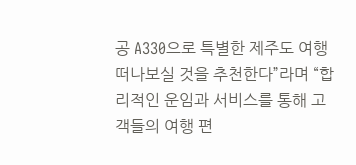공 A330으로 특별한 제주도 여행 떠나보실 것을 추천한다”라며 “합리적인 운임과 서비스를 통해 고객들의 여행 편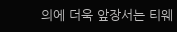의에 더욱 앞장서는 티웨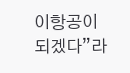이항공이 되겠다”라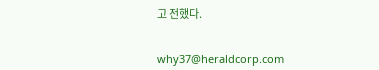고 전했다.


why37@heraldcorp.com